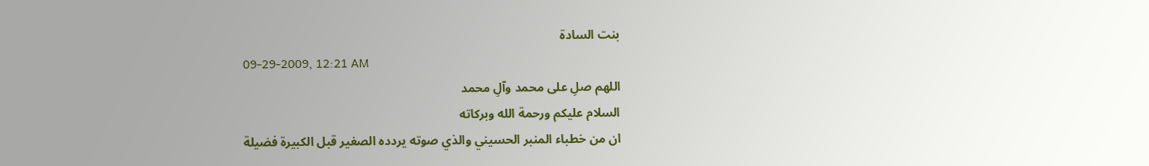بنت السادة
09-29-2009, 12:21 AM
اللهم صلِ على محمد وآلِ محمد
السلام عليكم ورحمة الله وبركاته
ان من خطباء المنبر الحسيني والذي صوته يردده الصغير قبل الكبيرة فضيلة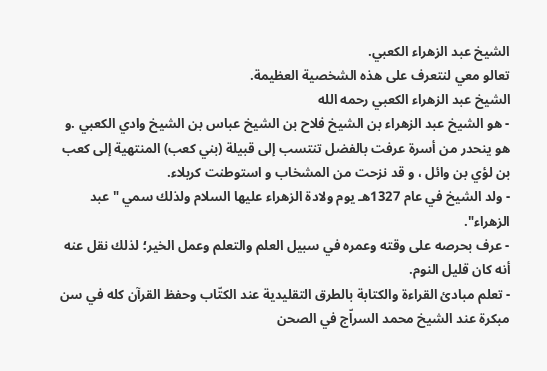الشيخ عبد الزهراء الكعبي.
تعالو معي لنتعرف على هذه الشخصية العظيمة.
الشيخ عبد الزهراء الكعبي رحمه الله
- هو الشيخ عبد الزهراء بن الشيخ فلاح بن الشيخ عباس بن الشيخ وادي الكعبي .و هو ينحدر من أسرة عرفت بالفضل تنتسب إلى قبيلة (بني كعب) المنتهية إلى كعب بن لؤي بن وائل ، و قد نزحت من المشخاب و استوطنت كربلاء.
- ولد الشيخ في عام 1327هـ يوم ولادة الزهراء عليها السلام ولذلك سمي "عبد الزهراء".
- عرف بحرصه على وقته وعمره في سبيل العلم والتعلم وعمل الخير؛ لذلك نقل عنه أنه كان قليل النوم.
- تعلم مبادئ القراءة والكتابة بالطرق التقليدية عند الكتّاب وحفظ القرآن كله في سن مبكرة عند الشيخ محمد السراّج في الصحن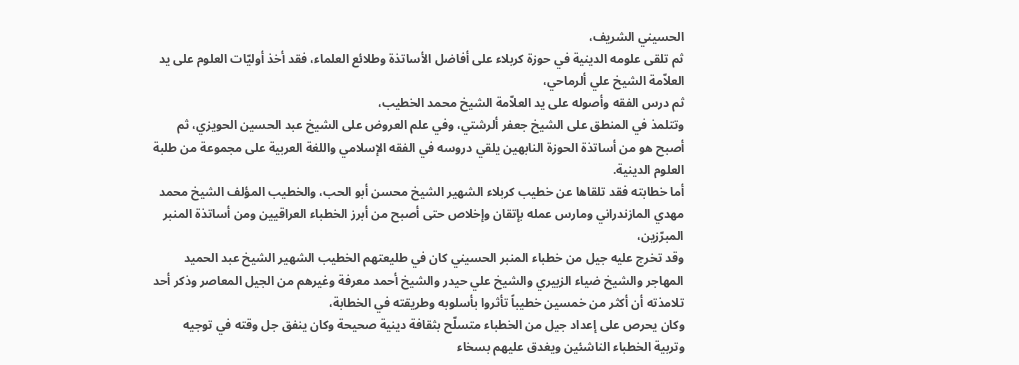الحسيني الشريف،
ثم تلقى علومه الدينية في حوزة كربلاء على أفاضل الأساتذة وطلائع العلماء، فقد أخذ أوليّات العلوم على يد العلاّمة الشيخ علي ألرماحي،
ثم درس الفقه وأصوله على يد العلاّمة الشيخ محمد الخطيب،
وتتلمذ في المنطق على الشيخ جعفر ألرشتي، وفي علم العروض على الشيخ عبد الحسين الحويزي، ثم أصبح هو من أساتذة الحوزة النابهين يلقي دروسه في الفقه الإسلامي واللغة العربية على مجموعة من طلبة العلوم الدينية.
أما خطابته فقد تلقاها عن خطيب كربلاء الشهير الشيخ محسن أبو الحب، والخطيب المؤلف الشيخ محمد مهدي المازندراني ومارس عمله بإتقان وإخلاص حتى أصبح من أبرز الخطباء العراقيين ومن أساتذة المنبر المبرّزين،
وقد تخرج عليه جيل من خطباء المنبر الحسيني كان في طليعتهم الخطيب الشهير الشيخ عبد الحميد المهاجر والشيخ ضياء الزبيري والشيخ علي حيدر والشيخ أحمد معرفة وغيرهم من الجيل المعاصر وذكر أحد تلامذته أن أكثر من خمسين خطيباً تأثروا بأسلوبه وطريقته في الخطابة،
وكان يحرص على إعداد جيل من الخطباء متسلّح بثقافة دينية صحيحة وكان ينفق جل وقته في توجيه وتربية الخطباء الناشئين ويغدق عليهم بسخاء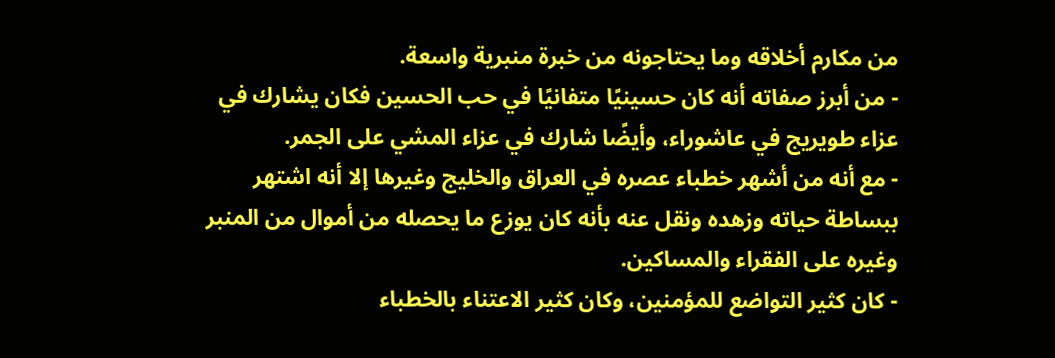من مكارم أخلاقه وما يحتاجونه من خبرة منبرية واسعة.
- من أبرز صفاته أنه كان حسينيًا متفانيًا في حب الحسين فكان يشارك في عزاء طويريج في عاشوراء، وأيضًا شارك في عزاء المشي على الجمر.
- مع أنه من أشهر خطباء عصره في العراق والخليج وغيرها إلا أنه اشتهر ببساطة حياته وزهده ونقل عنه بأنه كان يوزع ما يحصله من أموال من المنبر وغيره على الفقراء والمساكين.
- كان كثير التواضع للمؤمنين، وكان كثير الاعتناء بالخطباء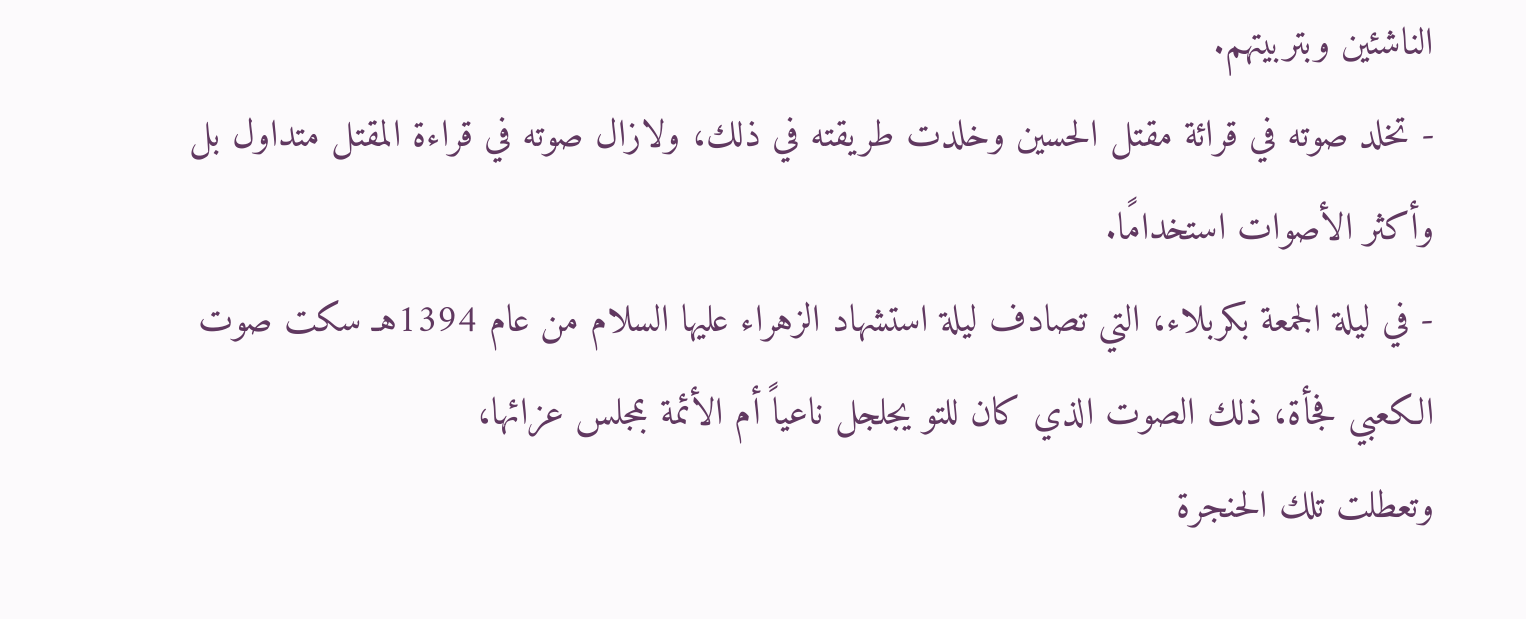الناشئين وبتربيتهم.
- تخلد صوته في قرائة مقتل الحسين وخلدت طريقته في ذلك، ولازال صوته في قراءة المقتل متداول بل وأكثر الأصوات استخدامًا.
- في ليلة الجمعة بكربلاء، التي تصادف ليلة استشهاد الزهراء عليها السلام من عام 1394هـ سكت صوت الكعبي فجأة، ذلك الصوت الذي كان للتو يجلجل ناعياً أم الأئمة بمجلس عزائها،
وتعطلت تلك الحنجرة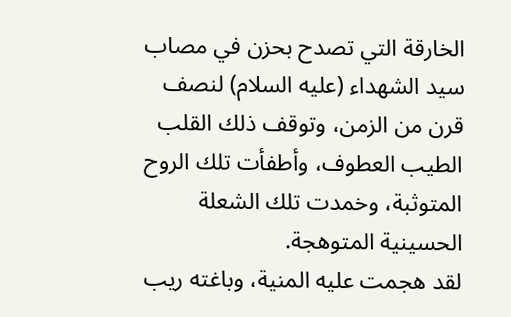الخارقة التي تصدح بحزن في مصاب سيد الشهداء (عليه السلام) لنصف قرن من الزمن، وتوقف ذلك القلب الطيب العطوف، وأطفأت تلك الروح المتوثبة، وخمدت تلك الشعلة الحسينية المتوهجة.
لقد هجمت عليه المنية، وباغته ريب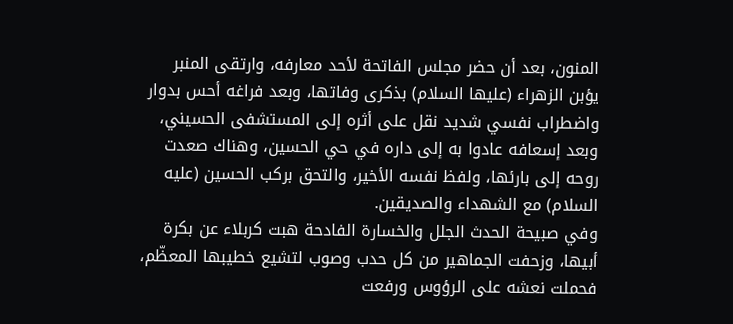المنون، بعد أن حضر مجلس الفاتحة لأحد معارفه، وارتقى المنبر يؤبن الزهراء (عليها السلام) بذكرى وفاتها، وبعد فراغه أحس بدوار واضطراب نفسي شديد نقل على أثره إلى المستشفى الحسيني، وبعد إسعافه عادوا به إلى داره في حي الحسين، وهناك صعدت روحه إلى بارئها، ولفظ نفسه الأخير، والتحق بركب الحسين (عليه السلام) مع الشهداء والصديقين.
وفي صبيحة الحدث الجلل والخسارة الفادحة هبت كربلاء عن بكرة أبيها، وزحفت الجماهير من كل حدب وصوب لتشيع خطيبها المعظّم، فحملت نعشه على الرؤوس ورفعت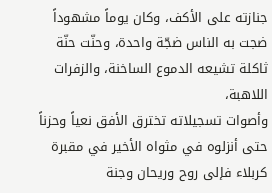جنازته على الأكف، وكان يوماً مشهوداً ضجت به الناس ضجّة واحدة، وحنّت حنّة ثاكلة تشيعه الدموع الساخنة، والزفرات اللاهبة،
وأصوات تسجيلاته تخترق الأفق نعياً وحزناً حتى أنزلوه في مثواه الأخير في مقبرة كربلاء فإلى روح وريحان وجنة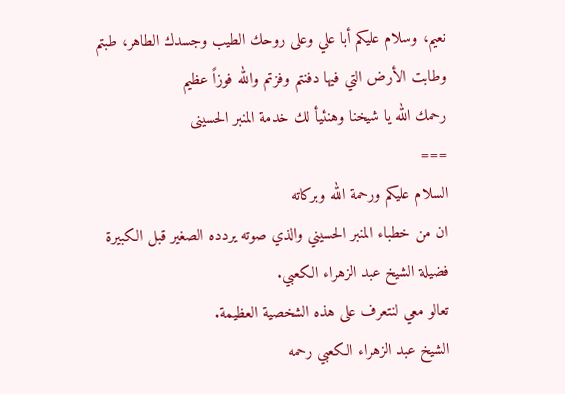نعيم، وسلام عليكم أبا علي وعلى روحك الطيب وجسدك الطاهر، طبتم وطابت الأرض التي فيها دفنتم وفزتم والله فوزاً عظيم
رحمك الله يا شيخنا وهنئيأ لك خدمة المنبر الحسينى
===
السلام عليكم ورحمة الله وبركاته
ان من خطباء المنبر الحسيني والذي صوته يردده الصغير قبل الكبيرة فضيلة الشيخ عبد الزهراء الكعبي.
تعالو معي لنتعرف على هذه الشخصية العظيمة.
الشيخ عبد الزهراء الكعبي رحمه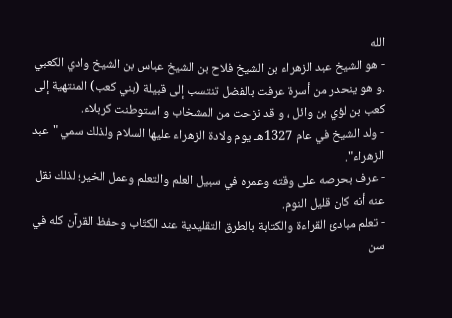الله
- هو الشيخ عبد الزهراء بن الشيخ فلاح بن الشيخ عباس بن الشيخ وادي الكعبي .و هو ينحدر من أسرة عرفت بالفضل تنتسب إلى قبيلة (بني كعب) المنتهية إلى كعب بن لؤي بن وائل ، و قد نزحت من المشخاب و استوطنت كربلاء.
- ولد الشيخ في عام 1327هـ يوم ولادة الزهراء عليها السلام ولذلك سمي "عبد الزهراء".
- عرف بحرصه على وقته وعمره في سبيل العلم والتعلم وعمل الخير؛ لذلك نقل عنه أنه كان قليل النوم.
- تعلم مبادئ القراءة والكتابة بالطرق التقليدية عند الكتّاب وحفظ القرآن كله في سن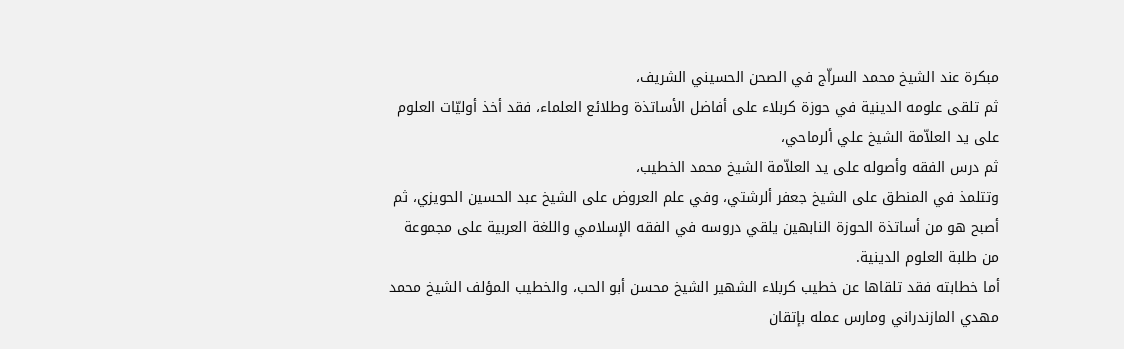مبكرة عند الشيخ محمد السراّج في الصحن الحسيني الشريف،
ثم تلقى علومه الدينية في حوزة كربلاء على أفاضل الأساتذة وطلائع العلماء، فقد أخذ أوليّات العلوم على يد العلاّمة الشيخ علي ألرماحي،
ثم درس الفقه وأصوله على يد العلاّمة الشيخ محمد الخطيب،
وتتلمذ في المنطق على الشيخ جعفر ألرشتي، وفي علم العروض على الشيخ عبد الحسين الحويزي، ثم أصبح هو من أساتذة الحوزة النابهين يلقي دروسه في الفقه الإسلامي واللغة العربية على مجموعة من طلبة العلوم الدينية.
أما خطابته فقد تلقاها عن خطيب كربلاء الشهير الشيخ محسن أبو الحب، والخطيب المؤلف الشيخ محمد مهدي المازندراني ومارس عمله بإتقان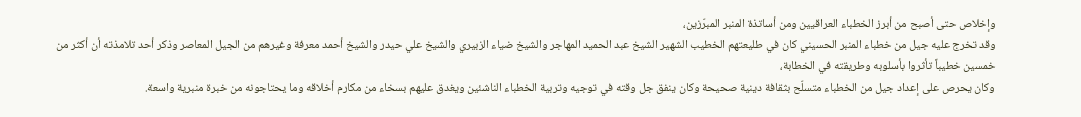وإخلاص حتى أصبح من أبرز الخطباء العراقيين ومن أساتذة المنبر المبرّزين،
وقد تخرج عليه جيل من خطباء المنبر الحسيني كان في طليعتهم الخطيب الشهير الشيخ عبد الحميد المهاجر والشيخ ضياء الزبيري والشيخ علي حيدر والشيخ أحمد معرفة وغيرهم من الجيل المعاصر وذكر أحد تلامذته أن أكثر من خمسين خطيباً تأثروا بأسلوبه وطريقته في الخطابة،
وكان يحرص على إعداد جيل من الخطباء متسلّح بثقافة دينية صحيحة وكان ينفق جل وقته في توجيه وتربية الخطباء الناشئين ويغدق عليهم بسخاء من مكارم أخلاقه وما يحتاجونه من خبرة منبرية واسعة.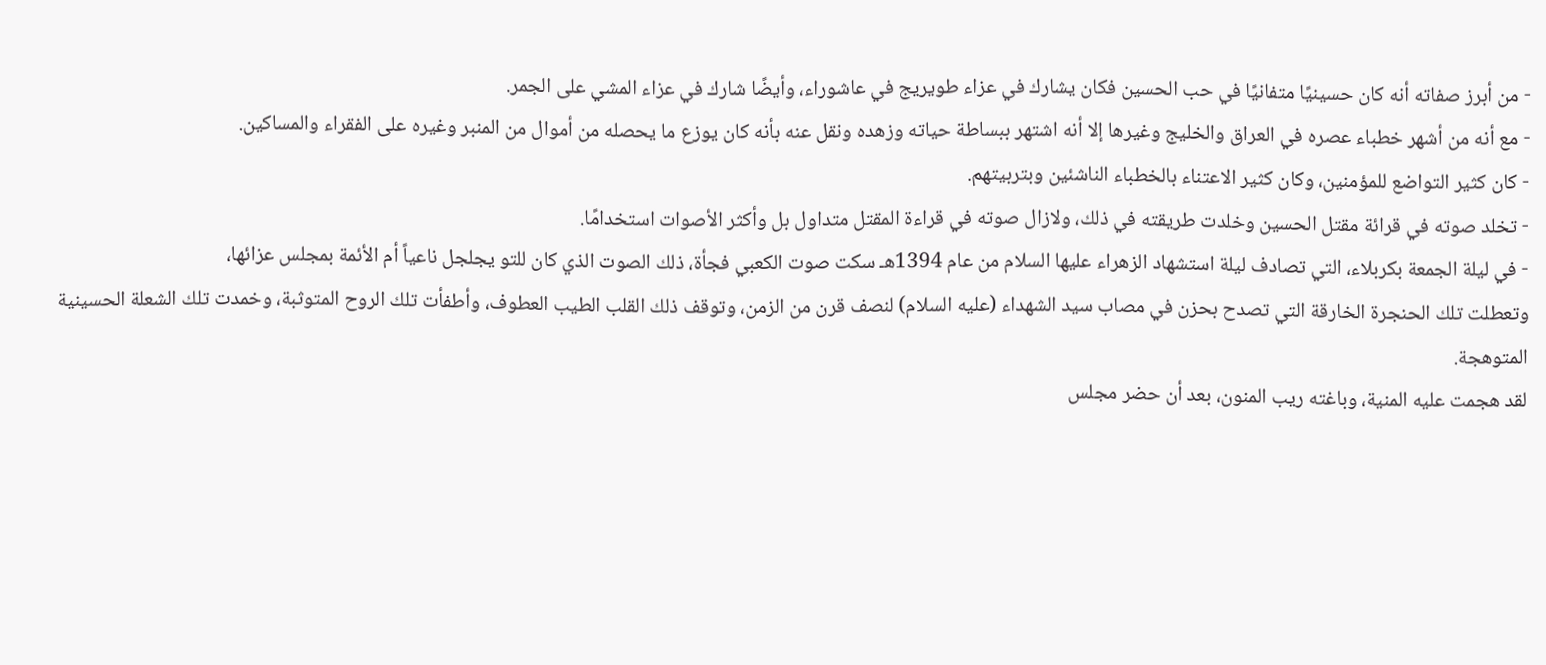- من أبرز صفاته أنه كان حسينيًا متفانيًا في حب الحسين فكان يشارك في عزاء طويريج في عاشوراء، وأيضًا شارك في عزاء المشي على الجمر.
- مع أنه من أشهر خطباء عصره في العراق والخليج وغيرها إلا أنه اشتهر ببساطة حياته وزهده ونقل عنه بأنه كان يوزع ما يحصله من أموال من المنبر وغيره على الفقراء والمساكين.
- كان كثير التواضع للمؤمنين، وكان كثير الاعتناء بالخطباء الناشئين وبتربيتهم.
- تخلد صوته في قرائة مقتل الحسين وخلدت طريقته في ذلك، ولازال صوته في قراءة المقتل متداول بل وأكثر الأصوات استخدامًا.
- في ليلة الجمعة بكربلاء، التي تصادف ليلة استشهاد الزهراء عليها السلام من عام 1394هـ سكت صوت الكعبي فجأة، ذلك الصوت الذي كان للتو يجلجل ناعياً أم الأئمة بمجلس عزائها،
وتعطلت تلك الحنجرة الخارقة التي تصدح بحزن في مصاب سيد الشهداء (عليه السلام) لنصف قرن من الزمن، وتوقف ذلك القلب الطيب العطوف، وأطفأت تلك الروح المتوثبة، وخمدت تلك الشعلة الحسينية المتوهجة.
لقد هجمت عليه المنية، وباغته ريب المنون، بعد أن حضر مجلس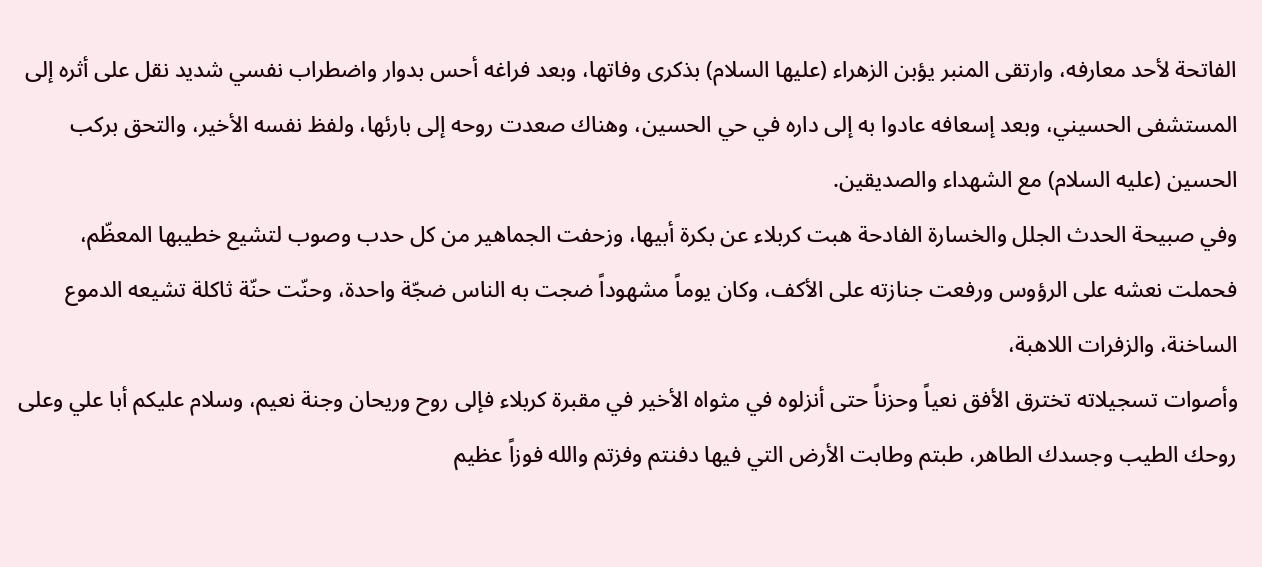الفاتحة لأحد معارفه، وارتقى المنبر يؤبن الزهراء (عليها السلام) بذكرى وفاتها، وبعد فراغه أحس بدوار واضطراب نفسي شديد نقل على أثره إلى المستشفى الحسيني، وبعد إسعافه عادوا به إلى داره في حي الحسين، وهناك صعدت روحه إلى بارئها، ولفظ نفسه الأخير، والتحق بركب الحسين (عليه السلام) مع الشهداء والصديقين.
وفي صبيحة الحدث الجلل والخسارة الفادحة هبت كربلاء عن بكرة أبيها، وزحفت الجماهير من كل حدب وصوب لتشيع خطيبها المعظّم، فحملت نعشه على الرؤوس ورفعت جنازته على الأكف، وكان يوماً مشهوداً ضجت به الناس ضجّة واحدة، وحنّت حنّة ثاكلة تشيعه الدموع الساخنة، والزفرات اللاهبة،
وأصوات تسجيلاته تخترق الأفق نعياً وحزناً حتى أنزلوه في مثواه الأخير في مقبرة كربلاء فإلى روح وريحان وجنة نعيم، وسلام عليكم أبا علي وعلى روحك الطيب وجسدك الطاهر، طبتم وطابت الأرض التي فيها دفنتم وفزتم والله فوزاً عظيم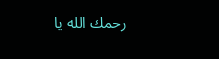رحمك الله يا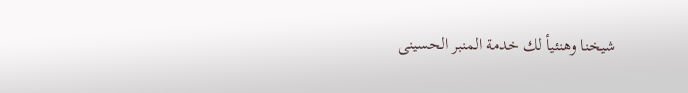شيخنا وهنئيأ لك خدمة المنبر الحسينى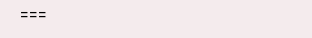===